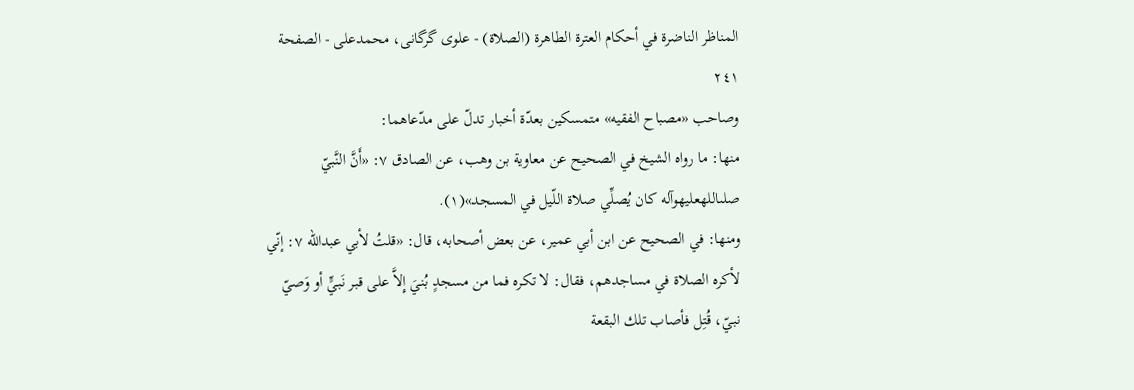المناظر الناضرة في أحکام العترة الطاهرة (الصلاة) - علوی گرگانی، محمدعلی - الصفحة ٢٤١
وصاحب «مصباح الفقيه» متمسكين بعدّة أخبار تدلّ على مدّعاهما:
منها: ما رواه الشيخ في الصحيح عن معاوية بن وهب، عن الصادق ٧: «أَنَّ النَّبيّ صلىاللهعليهوآله كان يُصلِّي صلاة اللّيل في المسجد»(١).
ومنها: في الصحيح عن ابن أبي عمير، عن بعض أصحابه، قال: «قلتُ لأبي عبداللّه ٧: إنّي لأكره الصلاة في مساجدهم، فقال: لا تكره فما من مسجدٍ بُنيَ إِلاَّ على قبر نَبيٍّ أو وَصيّ نبيّ، قُتِل فأصاب تلك البقعة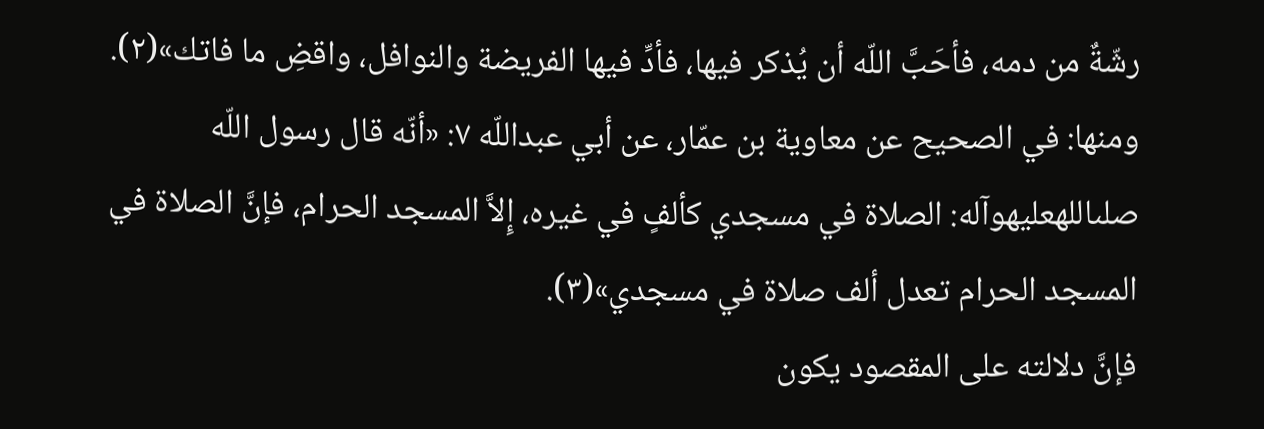رشّةٌ من دمه، فأحَبَّ اللّه أن يُذكر فيها، فأدِّ فيها الفريضة والنوافل، واقضِ ما فاتك»(٢).
ومنها: في الصحيح عن معاوية بن عمّار، عن أبي عبداللّه ٧: «أنّه قال رسول اللّه صلىاللهعليهوآله: الصلاة في مسجدي كألفٍ في غيره، إِلاَّ المسجد الحرام، فإنَّ الصلاة في المسجد الحرام تعدل ألف صلاة في مسجدي»(٣).
فإنَّ دلالته على المقصود يكون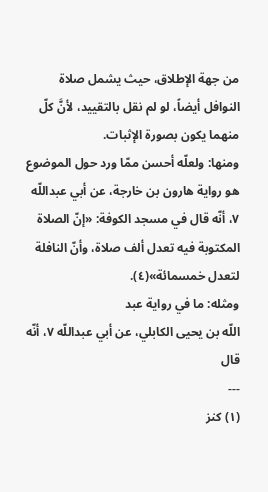من جهة الإطلاق، حيث يشمل صلاة النوافل أيضاً، لو لم نقل بالتقييد، لأنَّ كلّ منهما يكون بصورة الإثبات.
ومنها: ولعلّه أحسن ممّا ورد حول الموضوع هو رواية هارون بن خارجة، عن أبي عبداللّه ٧، أنّه قال في مسجد الكوفة: «إنّ الصلاة المكتوبة فيه تعدل ألف صلاة، وأنّ النافلة لتعدل خمسمائة»(٤).
ومثله: ما في رواية عبد
اللّه بن يحيى الكابلي، عن أبي عبداللّه ٧، أنّه قال
---
(١) كنز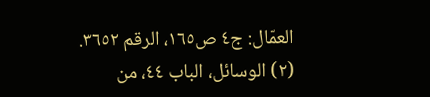العمّال: ج٤ ص١٦٥، الرقم ٣٦٥٢.
(٢) الوسائل، الباب ٤٤، من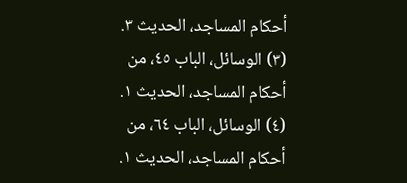أحكام المساجد، الحديث ٣.
(٣) الوسائل، الباب ٤٥، من أحكام المساجد، الحديث ١.
(٤) الوسائل، الباب ٦٤، من أحكام المساجد، الحديث ١.